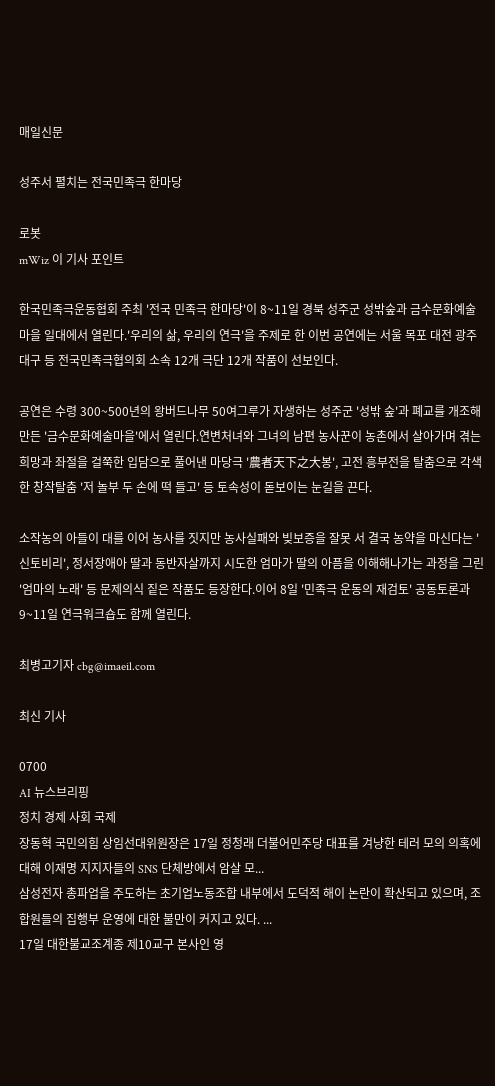매일신문

성주서 펼치는 전국민족극 한마당

로봇
mWiz 이 기사 포인트

한국민족극운동협회 주최 '전국 민족극 한마당'이 8~11일 경북 성주군 성밖숲과 금수문화예술마을 일대에서 열린다.'우리의 삶, 우리의 연극'을 주제로 한 이번 공연에는 서울 목포 대전 광주 대구 등 전국민족극협의회 소속 12개 극단 12개 작품이 선보인다.

공연은 수령 300~500년의 왕버드나무 50여그루가 자생하는 성주군 '성밖 숲'과 폐교를 개조해 만든 '금수문화예술마을'에서 열린다.연변처녀와 그녀의 남편 농사꾼이 농촌에서 살아가며 겪는 희망과 좌절을 걸쭉한 입담으로 풀어낸 마당극 '農者天下之大봉', 고전 흥부전을 탈춤으로 각색한 창작탈춤 '저 놀부 두 손에 떡 들고' 등 토속성이 돋보이는 눈길을 끈다.

소작농의 아들이 대를 이어 농사를 짓지만 농사실패와 빚보증을 잘못 서 결국 농약을 마신다는 '신토비리', 정서장애아 딸과 동반자살까지 시도한 엄마가 딸의 아픔을 이해해나가는 과정을 그린 '엄마의 노래' 등 문제의식 짙은 작품도 등장한다.이어 8일 '민족극 운동의 재검토' 공동토론과 9~11일 연극워크숍도 함께 열린다.

최병고기자 cbg@imaeil.com

최신 기사

0700
AI 뉴스브리핑
정치 경제 사회 국제
장동혁 국민의힘 상임선대위원장은 17일 정청래 더불어민주당 대표를 겨냥한 테러 모의 의혹에 대해 이재명 지지자들의 SNS 단체방에서 암살 모...
삼성전자 총파업을 주도하는 초기업노동조합 내부에서 도덕적 해이 논란이 확산되고 있으며, 조합원들의 집행부 운영에 대한 불만이 커지고 있다. ...
17일 대한불교조계종 제10교구 본사인 영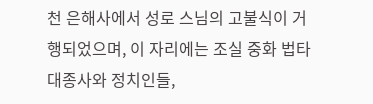천 은해사에서 성로 스님의 고불식이 거행되었으며, 이 자리에는 조실 중화 법타대종사와 정치인들,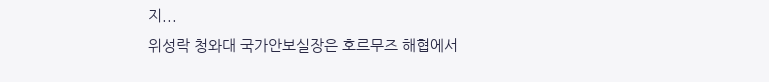지...
위성락 청와대 국가안보실장은 호르무즈 해협에서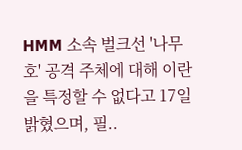HMM 소속 벌크선 '나무호' 공격 주체에 대해 이란을 특정할 수 없다고 17일 밝혔으며, 필..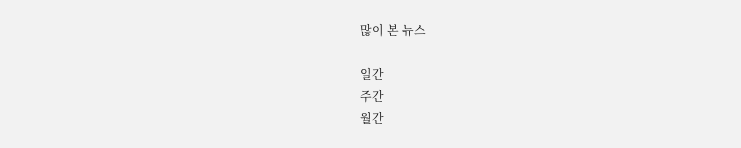많이 본 뉴스

일간
주간
월간